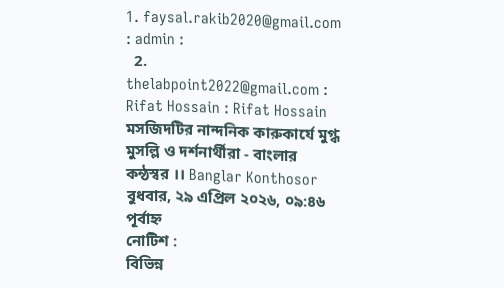1. faysal.rakib2020@gmail.com : admin :
  2. thelabpoint2022@gmail.com : Rifat Hossain : Rifat Hossain
মসজিদটির নান্দনিক কারুকার্যে মুগ্ধ মুসল্লি ও দর্শনার্থীরা - বাংলার কন্ঠস্বর ।। Banglar Konthosor
বুধবার, ২৯ এপ্রিল ২০২৬, ০৯:৪৬ পূর্বাহ্ন
নোটিশ :
বিভিন্ন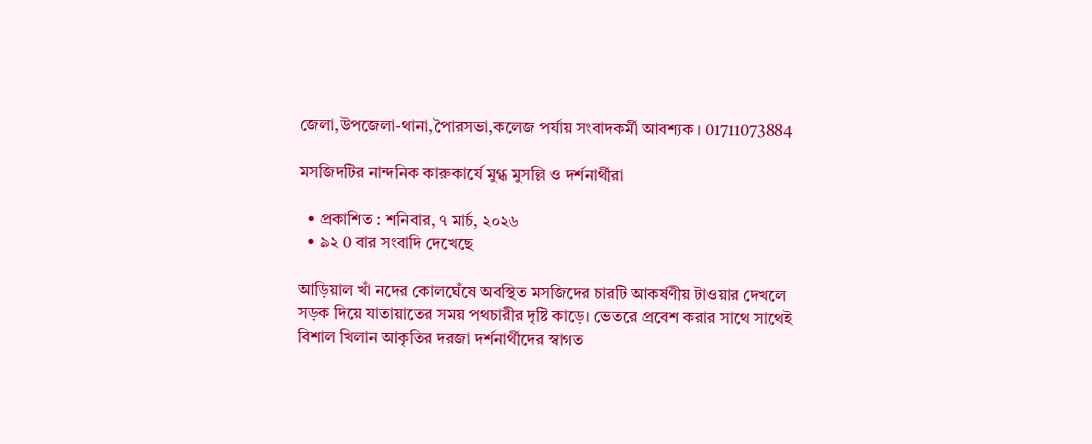জেলা,উপজেলা-থানা,পৈারসভা,কলেজ পর্যায় সংবাদকর্মী আবশ্যক । 01711073884

মসজিদটির নান্দনিক কারুকার্যে মুগ্ধ মুসল্লি ও দর্শনার্থীরা

  • প্রকাশিত : শনিবার, ৭ মার্চ, ২০২৬
  • ৯২ 0 বার সংবাদি দেখেছে

আড়িয়াল খাঁ নদের কোলঘেঁষে অবস্থিত মসজিদের চারটি আকর্ষণীয় টাওয়ার দেখলে সড়ক দিয়ে যাতায়াতের সময় পথচারীর দৃষ্টি কাড়ে। ভেতরে প্রবেশ করার সাথে সাথেই বিশাল খিলান আকৃতির দরজা দর্শনার্থীদের স্বাগত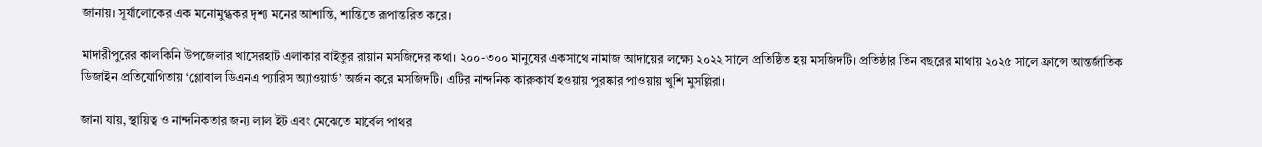জানায়। সূর্যালোকের এক মনোমুগ্ধকর দৃশ্য মনের আশান্তি, শান্তিতে রূপান্তরিত করে।

মাদারীপুরের কালকিনি উপজেলার খাসেরহাট এলাকার বাইতুর রায়ান মসজিদের কথা। ২০০-৩০০ মানুষের একসাথে নামাজ আদায়ের লক্ষ্যে ২০২২ সালে প্রতিষ্ঠিত হয় মসজিদটি। প্রতিষ্ঠার তিন বছরের মাথায় ২০২৫ সালে ফ্রান্সে আন্তর্জাতিক ডিজাইন প্রতিযোগিতায় ‘গ্লোবাল ডিএনএ প্যারিস অ্যাওয়ার্ড’ অর্জন করে মসজিদটি। এটির নান্দনিক কারুকার্য হওয়ায় পুরষ্কার পাওয়ায় খুশি মুসল্লিরা।

জানা যায়, স্থায়িত্ব ও নান্দনিকতার জন্য লাল ইট এবং মেঝেতে মার্বেল পাথর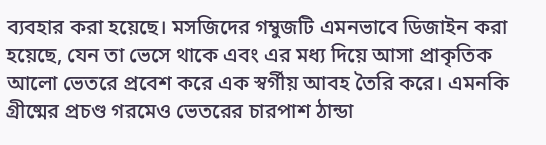ব্যবহার করা হয়েছে। মসজিদের গম্বুজটি এমনভাবে ডিজাইন করা হয়েছে, যেন তা ভেসে থাকে এবং এর মধ্য দিয়ে আসা প্রাকৃতিক আলো ভেতরে প্রবেশ করে এক স্বর্গীয় আবহ তৈরি করে। এমনকি গ্রীষ্মের প্রচণ্ড গরমেও ভেতরের চারপাশ ঠান্ডা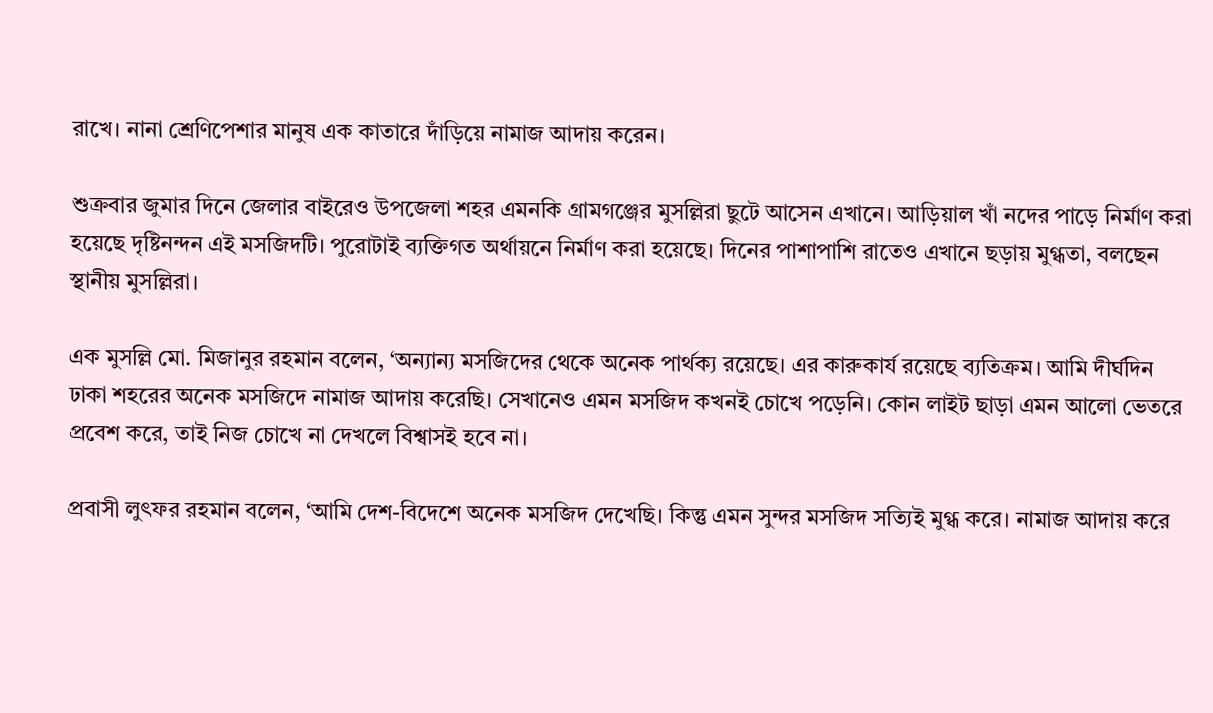রাখে। নানা শ্রেণিপেশার মানুষ এক কাতারে দাঁড়িয়ে নামাজ আদায় করেন।

শুক্রবার জুমার দিনে জেলার বাইরেও উপজেলা শহর এমনকি গ্রামগঞ্জের মুসল্লিরা ছুটে আসেন এখানে। আড়িয়াল খাঁ নদের পাড়ে নির্মাণ করা হয়েছে দৃষ্টিনন্দন এই মসজিদটি। পুরোটাই ব্যক্তিগত অর্থায়নে নির্মাণ করা হয়েছে। দিনের পাশাপাশি রাতেও এখানে ছড়ায় মুগ্ধতা, বলছেন স্থানীয় মুসল্লিরা।

এক মুসল্লি মো. মিজানুর রহমান বলেন, ‘অন্যান্য মসজিদের থেকে অনেক পার্থক্য রয়েছে। এর কারুকার্য রয়েছে ব্যতিক্রম। আমি দীর্ঘদিন ঢাকা শহরের অনেক মসজিদে নামাজ আদায় করেছি। সেখানেও এমন মসজিদ কখনই চোখে পড়েনি। কোন লাইট ছাড়া এমন আলো ভেতরে প্রবেশ করে, তাই নিজ চোখে না দেখলে বিশ্বাসই হবে না।

প্রবাসী লুৎফর রহমান বলেন, ‘আমি দেশ-বিদেশে অনেক মসজিদ দেখেছি। কিন্তু এমন সুন্দর মসজিদ সত্যিই মুগ্ধ করে। নামাজ আদায় করে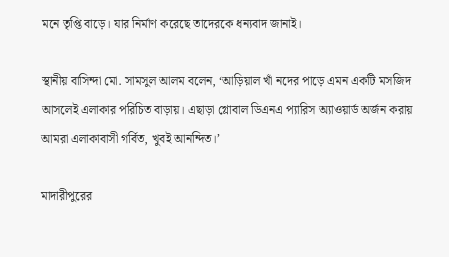মনে তৃপ্তি বাড়ে। যার নির্মাণ করেছে তাদেরকে ধন্যবাদ জানাই।

স্থানীয় বাসিন্দা মো. সামসুল আলম বলেন, ‘আড়িয়াল খাঁ নদের পাড়ে এমন একটি মসজিদ আসলেই এলাকার পরিচিত বাড়ায়। এছাড়া গ্লোবাল ডিএনএ প্যারিস অ্যাওয়ার্ড অর্জন করায় আমরা এলাকাবাসী গর্বিত, খুবই আনন্দিত।’

মাদারীপুরের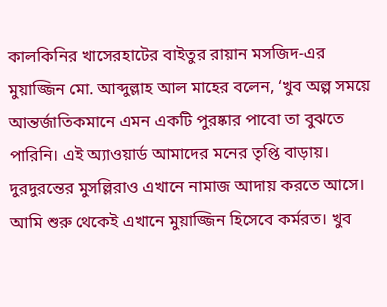কালকিনির খাসেরহাটের বাইতুর রায়ান মসজিদ-এর মুয়াজ্জিন মো. আব্দুল্লাহ আল মাহের বলেন, ‘খুব অল্প সময়ে আন্তর্জাতিকমানে এমন একটি পুরষ্কার পাবো তা বুঝতে পারিনি। এই অ্যাওয়ার্ড আমাদের মনের তৃপ্তি বাড়ায়। দুরদুরন্তের মুসল্লিরাও এখানে নামাজ আদায় করতে আসে। আমি শুরু থেকেই এখানে মুয়াজ্জিন হিসেবে কর্মরত। খুব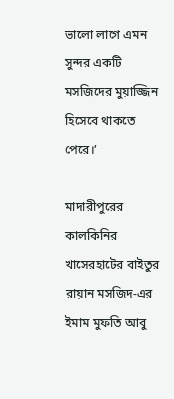ভালো লাগে এমন সুন্দর একটি মসজিদের মুয়াজ্জিন হিসেবে থাকতে পেরে।’

মাদারীপুরের কালকিনির খাসেরহাটের বাইতুর রায়ান মসজিদ-এর ইমাম মুফতি আবু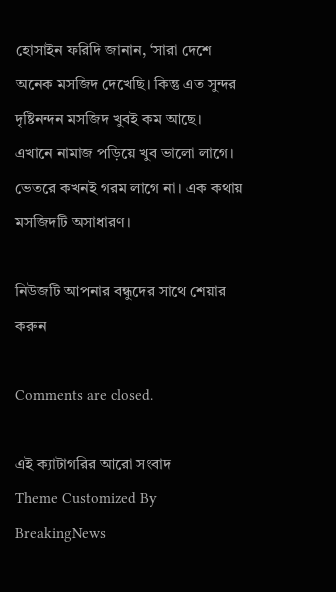হোসাইন ফরিদি জানান, ‘সারা দেশে অনেক মসজিদ দেখেছি। কিন্তু এত সুন্দর দৃষ্টিনন্দন মসজিদ খুবই কম আছে। এখানে নামাজ পড়িয়ে খুব ভালো লাগে। ভেতরে কখনই গরম লাগে না। এক কথায় মসজিদটি অসাধারণ।

নিউজটি আপনার বন্ধুদের সাথে শেয়ার করুন

Comments are closed.

এই ক্যাটাগরির ‍আরো সংবাদ
Theme Customized By BreakingNews